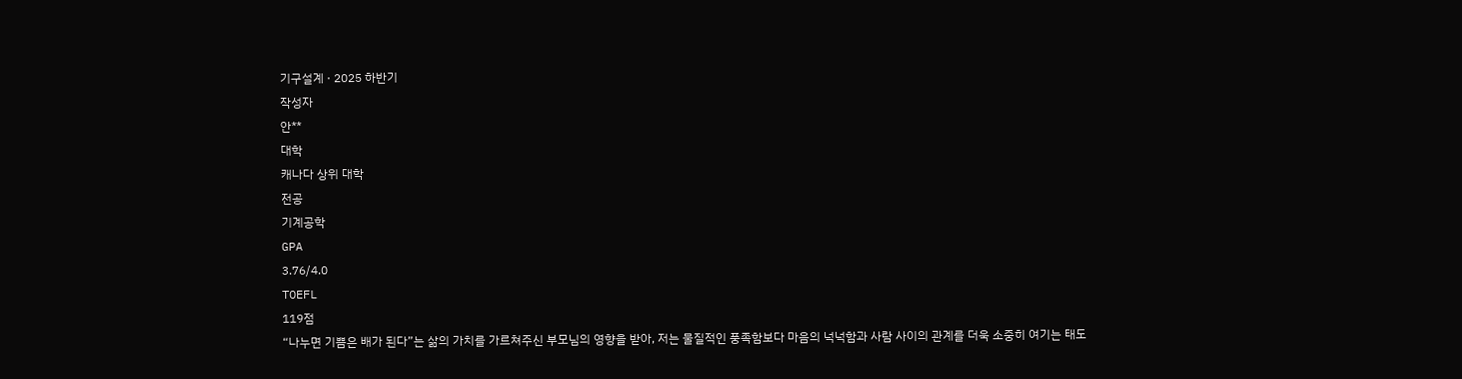기구설계 · 2025 하반기
작성자
안**
대학
캐나다 상위 대학
전공
기계공학
GPA
3.76/4.0
TOEFL
119점
“나누면 기쁨은 배가 된다”는 삶의 가치를 가르쳐주신 부모님의 영향을 받아, 저는 물질적인 풍족함보다 마음의 넉넉함과 사람 사이의 관계를 더욱 소중히 여기는 태도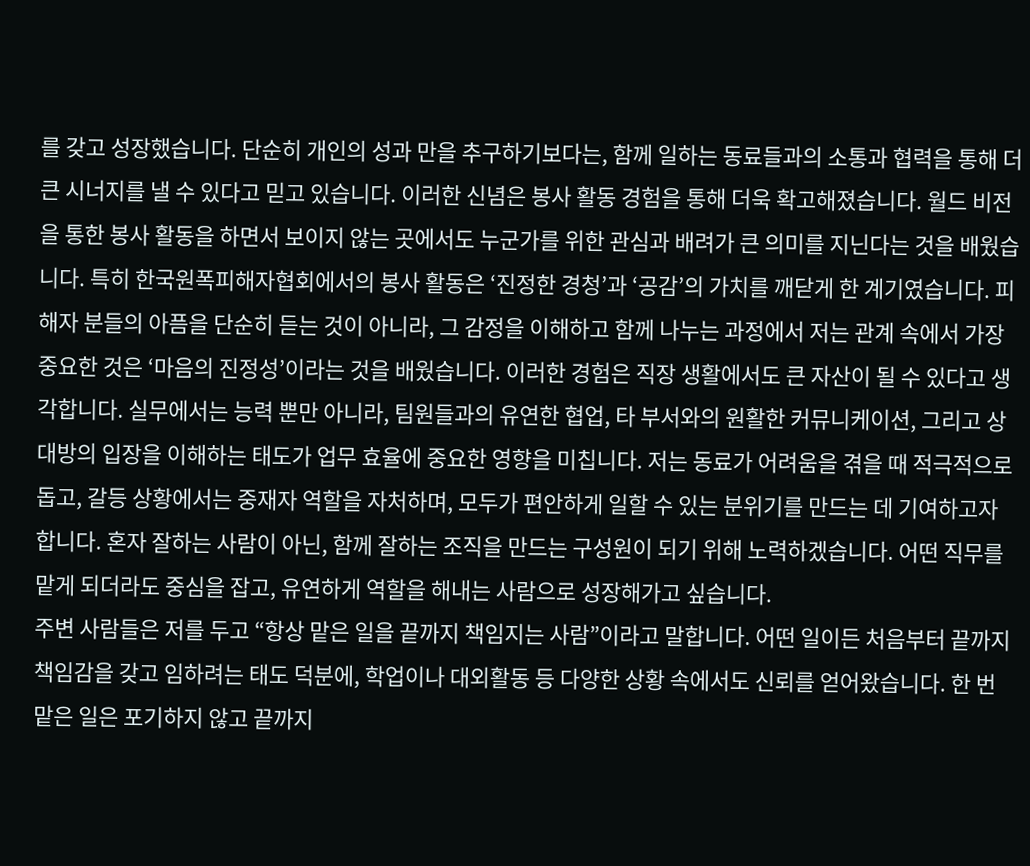를 갖고 성장했습니다. 단순히 개인의 성과 만을 추구하기보다는, 함께 일하는 동료들과의 소통과 협력을 통해 더 큰 시너지를 낼 수 있다고 믿고 있습니다. 이러한 신념은 봉사 활동 경험을 통해 더욱 확고해졌습니다. 월드 비전을 통한 봉사 활동을 하면서 보이지 않는 곳에서도 누군가를 위한 관심과 배려가 큰 의미를 지닌다는 것을 배웠습니다. 특히 한국원폭피해자협회에서의 봉사 활동은 ‘진정한 경청’과 ‘공감’의 가치를 깨닫게 한 계기였습니다. 피해자 분들의 아픔을 단순히 듣는 것이 아니라, 그 감정을 이해하고 함께 나누는 과정에서 저는 관계 속에서 가장 중요한 것은 ‘마음의 진정성’이라는 것을 배웠습니다. 이러한 경험은 직장 생활에서도 큰 자산이 될 수 있다고 생각합니다. 실무에서는 능력 뿐만 아니라, 팀원들과의 유연한 협업, 타 부서와의 원활한 커뮤니케이션, 그리고 상대방의 입장을 이해하는 태도가 업무 효율에 중요한 영향을 미칩니다. 저는 동료가 어려움을 겪을 때 적극적으로 돕고, 갈등 상황에서는 중재자 역할을 자처하며, 모두가 편안하게 일할 수 있는 분위기를 만드는 데 기여하고자 합니다. 혼자 잘하는 사람이 아닌, 함께 잘하는 조직을 만드는 구성원이 되기 위해 노력하겠습니다. 어떤 직무를 맡게 되더라도 중심을 잡고, 유연하게 역할을 해내는 사람으로 성장해가고 싶습니다.
주변 사람들은 저를 두고 “항상 맡은 일을 끝까지 책임지는 사람”이라고 말합니다. 어떤 일이든 처음부터 끝까지 책임감을 갖고 임하려는 태도 덕분에, 학업이나 대외활동 등 다양한 상황 속에서도 신뢰를 얻어왔습니다. 한 번 맡은 일은 포기하지 않고 끝까지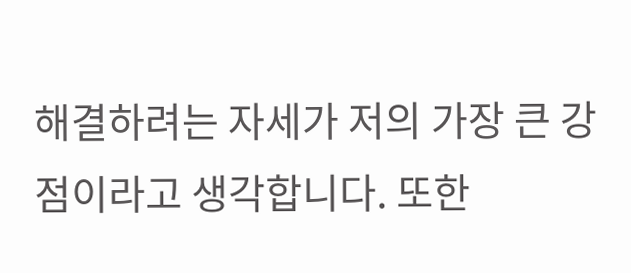해결하려는 자세가 저의 가장 큰 강점이라고 생각합니다. 또한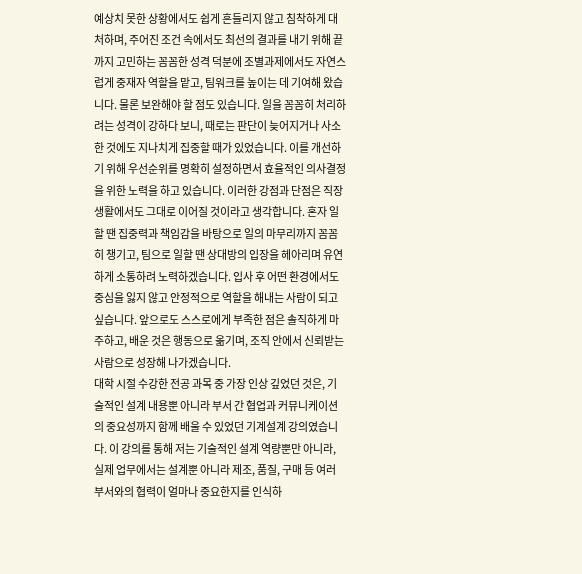예상치 못한 상황에서도 쉽게 흔들리지 않고 침착하게 대처하며, 주어진 조건 속에서도 최선의 결과를 내기 위해 끝까지 고민하는 꼼꼼한 성격 덕분에 조별과제에서도 자연스럽게 중재자 역할을 맡고, 팀워크를 높이는 데 기여해 왔습니다. 물론 보완해야 할 점도 있습니다. 일을 꼼꼼히 처리하려는 성격이 강하다 보니, 때로는 판단이 늦어지거나 사소한 것에도 지나치게 집중할 때가 있었습니다. 이를 개선하기 위해 우선순위를 명확히 설정하면서 효율적인 의사결정을 위한 노력을 하고 있습니다. 이러한 강점과 단점은 직장생활에서도 그대로 이어질 것이라고 생각합니다. 혼자 일할 땐 집중력과 책임감을 바탕으로 일의 마무리까지 꼼꼼히 챙기고, 팀으로 일할 땐 상대방의 입장을 헤아리며 유연하게 소통하려 노력하겠습니다. 입사 후 어떤 환경에서도 중심을 잃지 않고 안정적으로 역할을 해내는 사람이 되고 싶습니다. 앞으로도 스스로에게 부족한 점은 솔직하게 마주하고, 배운 것은 행동으로 옮기며, 조직 안에서 신뢰받는 사람으로 성장해 나가겠습니다.
대학 시절 수강한 전공 과목 중 가장 인상 깊었던 것은, 기술적인 설계 내용뿐 아니라 부서 간 협업과 커뮤니케이션의 중요성까지 함께 배울 수 있었던 기계설계 강의였습니다. 이 강의를 통해 저는 기술적인 설계 역량뿐만 아니라, 실제 업무에서는 설계뿐 아니라 제조, 품질, 구매 등 여러 부서와의 협력이 얼마나 중요한지를 인식하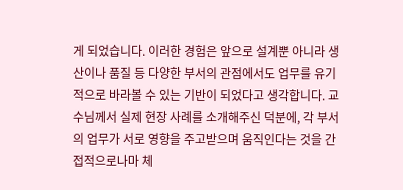게 되었습니다. 이러한 경험은 앞으로 설계뿐 아니라 생산이나 품질 등 다양한 부서의 관점에서도 업무를 유기적으로 바라볼 수 있는 기반이 되었다고 생각합니다. 교수님께서 실제 현장 사례를 소개해주신 덕분에, 각 부서의 업무가 서로 영향을 주고받으며 움직인다는 것을 간접적으로나마 체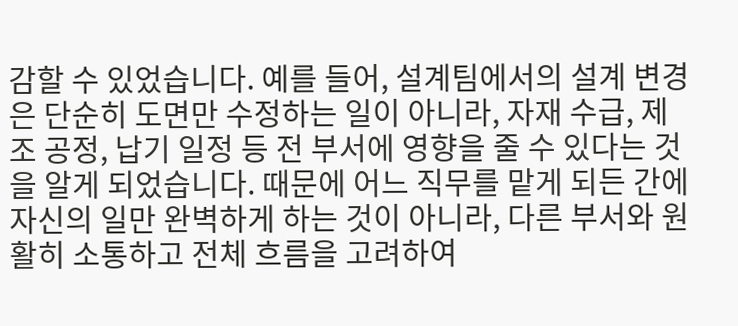감할 수 있었습니다. 예를 들어, 설계팀에서의 설계 변경은 단순히 도면만 수정하는 일이 아니라, 자재 수급, 제조 공정, 납기 일정 등 전 부서에 영향을 줄 수 있다는 것을 알게 되었습니다. 때문에 어느 직무를 맡게 되든 간에 자신의 일만 완벽하게 하는 것이 아니라, 다른 부서와 원활히 소통하고 전체 흐름을 고려하여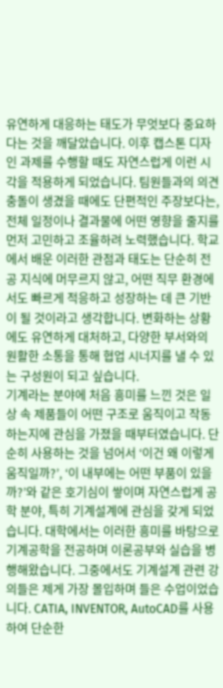유연하게 대응하는 태도가 무엇보다 중요하다는 것을 깨달았습니다. 이후 캡스톤 디자인 과제를 수행할 때도 자연스럽게 이런 시각을 적용하게 되었습니다. 팀원들과의 의견 충돌이 생겼을 때에도 단편적인 주장보다는, 전체 일정이나 결과물에 어떤 영향을 줄지를 먼저 고민하고 조율하려 노력했습니다. 학교에서 배운 이러한 관점과 태도는 단순히 전공 지식에 머무르지 않고, 어떤 직무 환경에서도 빠르게 적응하고 성장하는 데 큰 기반이 될 것이라고 생각합니다. 변화하는 상황에도 유연하게 대처하고, 다양한 부서와의 원활한 소통을 통해 협업 시너지를 낼 수 있는 구성원이 되고 싶습니다.
기계라는 분야에 처음 흥미를 느낀 것은 일상 속 제품들이 어떤 구조로 움직이고 작동하는지에 관심을 가졌을 때부터였습니다. 단순히 사용하는 것을 넘어서 ‘이건 왜 이렇게 움직일까?’, ‘이 내부에는 어떤 부품이 있을까?’와 같은 호기심이 쌓이며 자연스럽게 공학 분야, 특히 기계설계에 관심을 갖게 되었습니다. 대학에서는 이러한 흥미를 바탕으로 기계공학을 전공하며 이론공부와 실습을 병행해왔습니다. 그중에서도 기계설계 관련 강의들은 제게 가장 몰입하며 들은 수업이었습니다. CATIA, INVENTOR, AutoCAD를 사용하여 단순한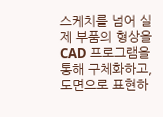스케치를 넘어 실제 부품의 형상을 CAD 프로그램을 통해 구체화하고, 도면으로 표현하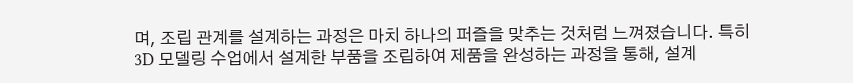며, 조립 관계를 설계하는 과정은 마치 하나의 퍼즐을 맞추는 것처럼 느껴졌습니다. 특히 3D 모델링 수업에서 설계한 부품을 조립하여 제품을 완성하는 과정을 통해, 설계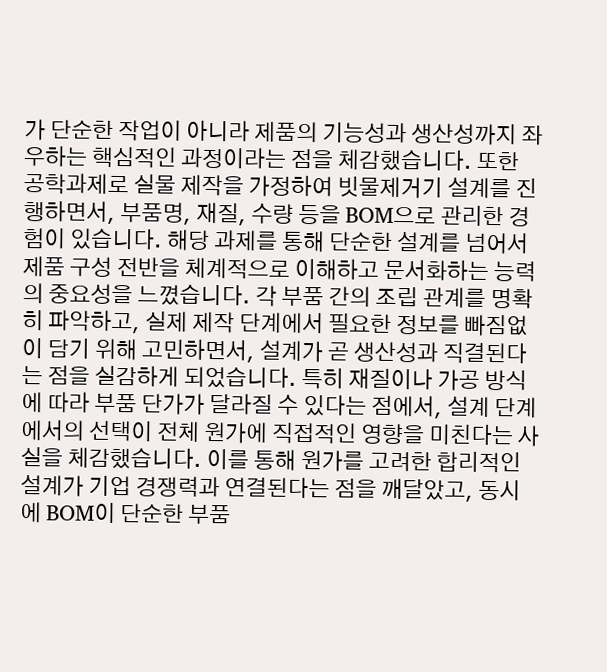가 단순한 작업이 아니라 제품의 기능성과 생산성까지 좌우하는 핵심적인 과정이라는 점을 체감했습니다. 또한 공학과제로 실물 제작을 가정하여 빗물제거기 설계를 진행하면서, 부품명, 재질, 수량 등을 BOM으로 관리한 경험이 있습니다. 해당 과제를 통해 단순한 설계를 넘어서 제품 구성 전반을 체계적으로 이해하고 문서화하는 능력의 중요성을 느꼈습니다. 각 부품 간의 조립 관계를 명확히 파악하고, 실제 제작 단계에서 필요한 정보를 빠짐없이 담기 위해 고민하면서, 설계가 곧 생산성과 직결된다는 점을 실감하게 되었습니다. 특히 재질이나 가공 방식에 따라 부품 단가가 달라질 수 있다는 점에서, 설계 단계에서의 선택이 전체 원가에 직접적인 영향을 미친다는 사실을 체감했습니다. 이를 통해 원가를 고려한 합리적인 설계가 기업 경쟁력과 연결된다는 점을 깨달았고, 동시에 BOM이 단순한 부품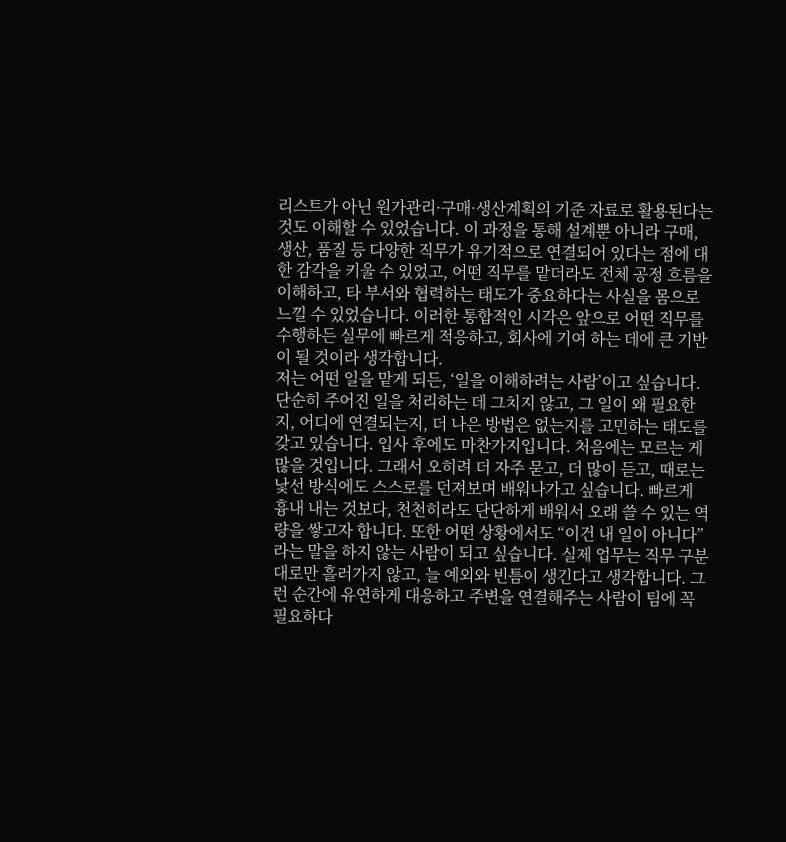리스트가 아닌 원가관리·구매·생산계획의 기준 자료로 활용된다는 것도 이해할 수 있었습니다. 이 과정을 통해 설계뿐 아니라 구매, 생산, 품질 등 다양한 직무가 유기적으로 연결되어 있다는 점에 대한 감각을 키울 수 있었고, 어떤 직무를 맡더라도 전체 공정 흐름을 이해하고, 타 부서와 협력하는 태도가 중요하다는 사실을 몸으로 느낄 수 있었습니다. 이러한 통합적인 시각은 앞으로 어떤 직무를 수행하든 실무에 빠르게 적응하고, 회사에 기여 하는 데에 큰 기반이 될 것이라 생각합니다.
저는 어떤 일을 맡게 되든, ‘일을 이해하려는 사람’이고 싶습니다. 단순히 주어진 일을 처리하는 데 그치지 않고, 그 일이 왜 필요한지, 어디에 연결되는지, 더 나은 방법은 없는지를 고민하는 태도를 갖고 있습니다. 입사 후에도 마찬가지입니다. 처음에는 모르는 게 많을 것입니다. 그래서 오히려 더 자주 묻고, 더 많이 듣고, 때로는 낯선 방식에도 스스로를 던져보며 배워나가고 싶습니다. 빠르게 흉내 내는 것보다, 천천히라도 단단하게 배워서 오래 쓸 수 있는 역량을 쌓고자 합니다. 또한 어떤 상황에서도 “이건 내 일이 아니다”라는 말을 하지 않는 사람이 되고 싶습니다. 실제 업무는 직무 구분대로만 흘러가지 않고, 늘 예외와 빈틈이 생긴다고 생각합니다. 그런 순간에 유연하게 대응하고 주변을 연결해주는 사람이 팀에 꼭 필요하다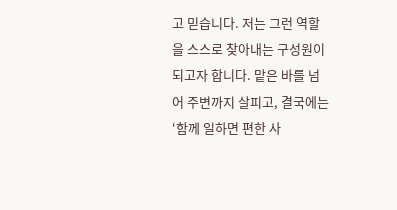고 믿습니다. 저는 그런 역할을 스스로 찾아내는 구성원이 되고자 합니다. 맡은 바를 넘어 주변까지 살피고, 결국에는 ‘함께 일하면 편한 사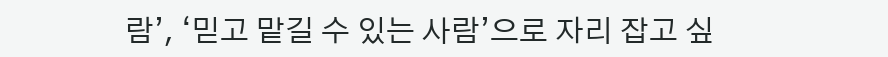람’, ‘믿고 맡길 수 있는 사람’으로 자리 잡고 싶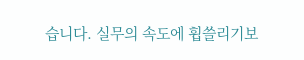습니다. 실무의 속도에 휩쓸리기보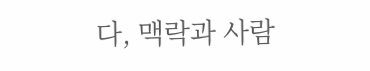다, 맥락과 사람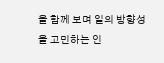을 함께 보며 일의 방향성을 고민하는 인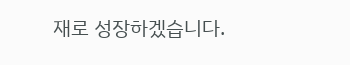재로 성장하겠습니다.